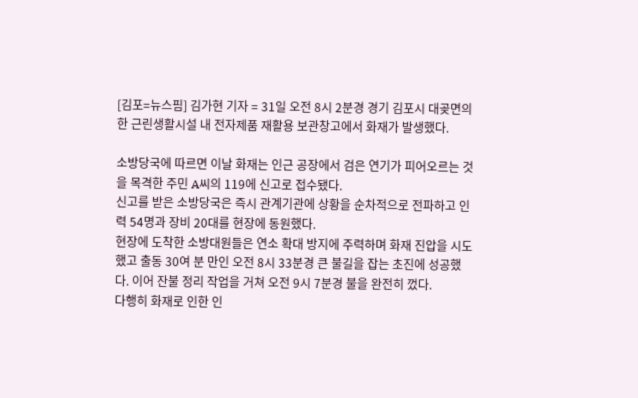[김포=뉴스핌] 김가현 기자 = 31일 오전 8시 2분경 경기 김포시 대곶면의 한 근린생활시설 내 전자제품 재활용 보관창고에서 화재가 발생했다.

소방당국에 따르면 이날 화재는 인근 공장에서 검은 연기가 피어오르는 것을 목격한 주민 A씨의 119에 신고로 접수됐다.
신고를 받은 소방당국은 즉시 관계기관에 상황을 순차적으로 전파하고 인력 54명과 장비 20대를 현장에 동원했다.
현장에 도착한 소방대원들은 연소 확대 방지에 주력하며 화재 진압을 시도했고 출동 30여 분 만인 오전 8시 33분경 큰 불길을 잡는 초진에 성공했다. 이어 잔불 정리 작업을 거쳐 오전 9시 7분경 불을 완전히 껐다.
다행히 화재로 인한 인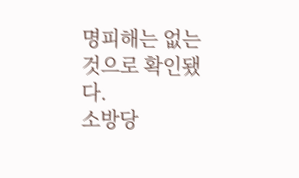명피해는 없는 것으로 확인됐다.
소방당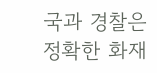국과 경찰은 정확한 화재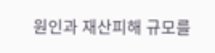원인과 재산피해 규모를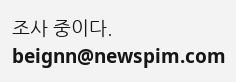조사 중이다.
beignn@newspim.com